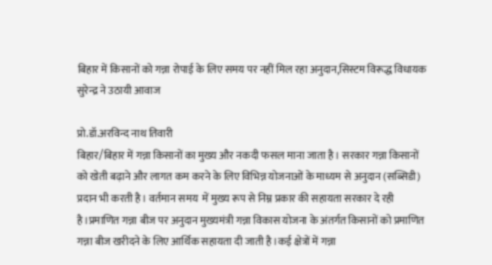बिहार में किसानों को गन्ना रोपाई के लिए समय पर नहीं मिल रहा अनुदान,सिस्टम विरूद्ध विधायक सुरेन्द्र ने उठायी आवाज

प्रो.डॉ.अरविन्द नाथ तिवारी
बिहार/बिहार में गन्ना किसानों का मुख्य और नकदी फसल माना जाता है। सरकार गन्ना किसानों को खेती बढ़ाने और लागत कम करने के लिए विभिन्न योजनाओं के माध्यम से अनुदान (सब्सिडी) प्रदान भी करती है। वर्तमान समय  में मुख्य रूप से निम्न प्रकार की सहायता सरकार दे रही है।प्रमाणित गन्ना बीज पर अनुदान मुख्यमंत्री गन्ना विकास योजना के अंतर्गत किसानों को प्रमाणित गन्ना बीज खरीदने के लिए आर्थिक सहायता दी जाती है।कई क्षेत्रों में गन्ना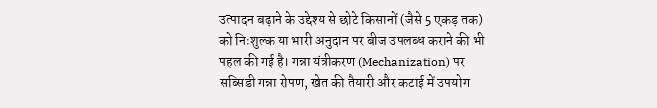उत्पादन बढ़ाने के उद्देश्य से छोटे किसानों (जैसे 5 एकड़ तक) को निःशुल्क या भारी अनुदान पर बीज उपलब्ध कराने की भी पहल की गई है। गन्ना यंत्रीकरण (Mechanization) पर सब्सिडी गन्ना रोपण, खेत की तैयारी और कटाई में उपयोग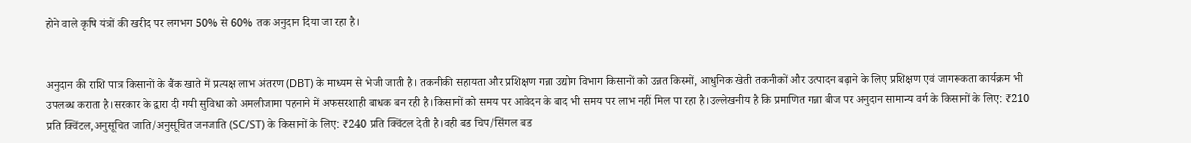होने वाले कृषि यंत्रों की खरीद पर लगभग 50% से 60% तक अनुदान दिया जा रहा है।


अनुदान की राशि पात्र किसानों के बैंक खाते में प्रत्यक्ष लाभ अंतरण (DBT) के माध्यम से भेजी जाती है। तकनीकी सहायता और प्रशिक्षण गन्ना उद्योग विभाग किसानों को उन्नत किस्मों, आधुनिक खेती तकनीकों और उत्पादन बढ़ाने के लिए प्रशिक्षण एवं जागरूकता कार्यक्रम भी उपलब्ध कराता है।सरकार के द्वारा दी गयी सुविधा को अमलीजामा पहनाने में अफसरशाही बाधक बन रही है।किसानों को समय पर आवेदन के बाद भी समय पर लाभ नहीं मिल पा रहा है।उल्लेखनीय है कि प्रमाणित गन्ना बीज पर अनुदान सामान्य वर्ग के किसानों के लिए: ₹210 प्रति क्विंटल,अनुसूचित जाति/अनुसूचित जनजाति (SC/ST) के किसानों के लिए: ₹240 प्रति क्विंटल देती है।वही बड चिप/सिंगल बड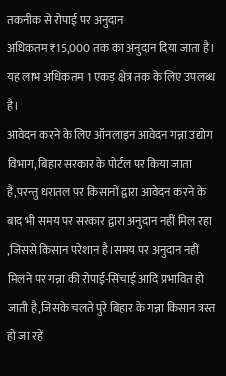तकनीक से रोपाई पर अनुदान
अधिकतम ₹15,000 तक का अनुदान दिया जाता है।
यह लाभ अधिकतम 1 एकड़ क्षेत्र तक के लिए उपलब्ध है।
आवेदन करने के लिए ऑनलाइन आवेदन गन्ना उद्योग विभाग, बिहार सरकार के पोर्टल पर किया जाता है,परन्तु धरातल पर किसानों द्वारा आवेदन करने के बाद भी समय पर सरकार द्वारा अनुदान नहीं मिल रहा ,जिससे किसान परेशान है।समय पर अनुदान नहीं मिलने पर गन्ना की रोपाई-सिंचाई आदि प्रभावित हो जाती है,जिसके चलते पुरे बिहार के गन्ना किसान त्रस्त हो जा रहें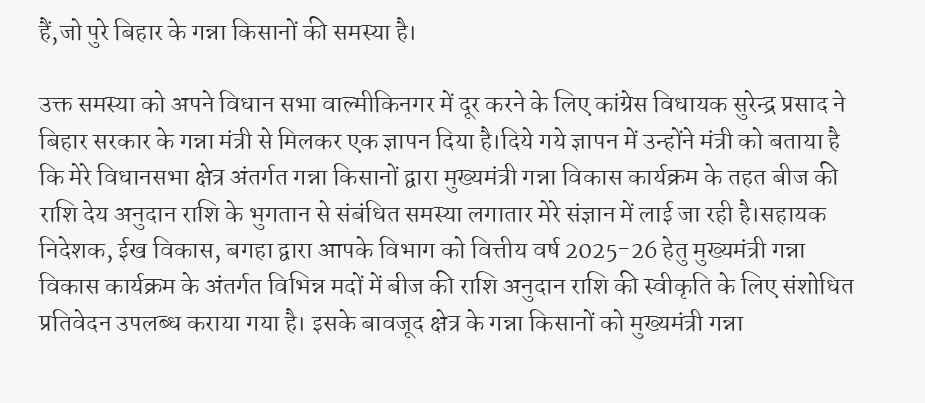हैं,जो पुरे बिहार के गन्ना किसानों की समस्या है।

उक्त समस्या को अपने विधान सभा वाल्मीकिनगर में दूर करने के लिए कांग्रेस विधायक सुरेन्द्र प्रसाद ने बिहार सरकार के गन्ना मंत्री से मिलकर एक ज्ञापन दिया है।दिये गये ज्ञापन में उन्होंने मंत्री को बताया है कि मेरे विधानसभा क्षेत्र अंतर्गत गन्ना किसानों द्वारा मुख्यमंत्री गन्ना विकास कार्यक्रम के तहत बीज की राशि देय अनुदान राशि के भुगतान से संबंधित समस्या लगातार मेरे संज्ञान में लाई जा रही है।सहायक निदेशक, ईख विकास, बगहा द्वारा आपके विभाग को वित्तीय वर्ष 2025-26 हेतु मुख्यमंत्री गन्ना विकास कार्यक्रम के अंतर्गत विभिन्न मदों में बीज की राशि अनुदान राशि की स्वीकृति के लिए संशोधित प्रतिवेदन उपलब्ध कराया गया है। इसके बावजूद क्षेत्र के गन्ना किसानों को मुख्यमंत्री गन्ना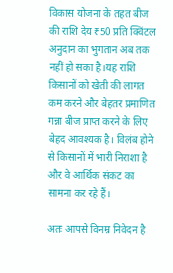विकास योजना के तहत बीज की राशि देय ₹50 प्रति क्विंटल अनुदान का भुगतान अब तक नहीं हो सका है।यह राशि किसानों को खेती की लागत कम करने और बेहतर प्रमाणित गन्ना बीज प्राप्त करने के लिए बेहद आवश्यक है। विलंब होने से किसानों में भारी निराशा है और वे आर्थिक संकट का सामना कर रहे हैं।

अतः आपसे विनम्र निवेदन है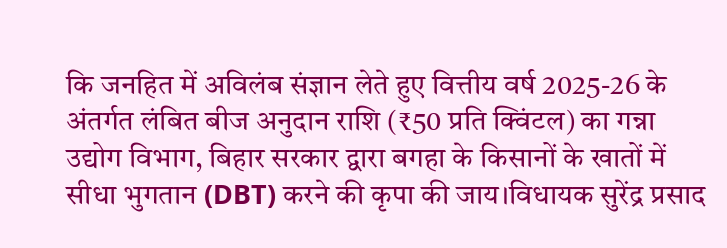कि जनहित में अविलंब संज्ञान लेते हुए वित्तीय वर्ष 2025-26 के अंतर्गत लंबित बीज अनुदान राशि (₹50 प्रति क्विंटल) का गन्ना उद्योग विभाग, बिहार सरकार द्वारा बगहा के किसानों के खातों में सीधा भुगतान (DBT) करने की कृपा की जाय।विधायक सुरेंद्र प्रसाद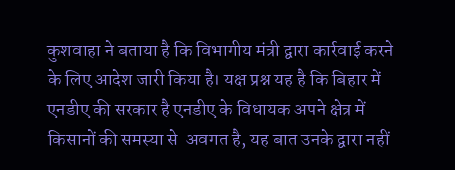कुशवाहा ने बताया है कि विभागीय मंत्री द्वारा कार्रवाई करने के लिए आदेश जारी किया है। यक्ष प्रश्न यह है कि बिहार में एनडीए की सरकार है एनडीए के विधायक अपने क्षेत्र में किसानों की समस्या से  अवगत है, यह बात उनके द्वारा नहीं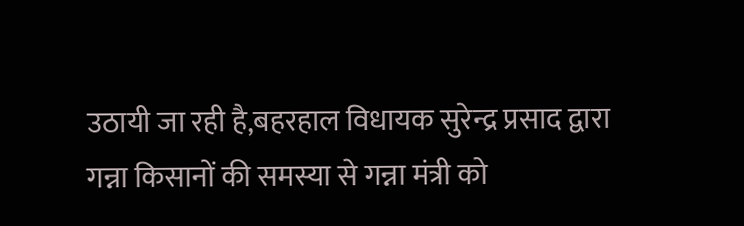उठायी जा रही है,बहरहाल विधायक सुरेन्द्र प्रसाद द्वारा गन्ना किसानों की समस्या से गन्ना मंत्री को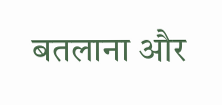बतलाना और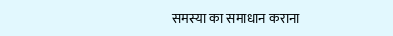समस्या का समाधान कराना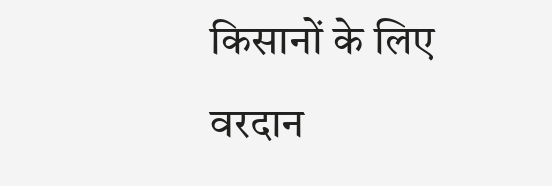किसानों के लिए वरदान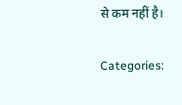से कम नहीं है।

Categories: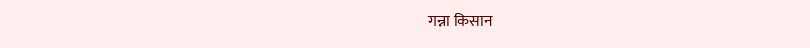गन्ना किसान